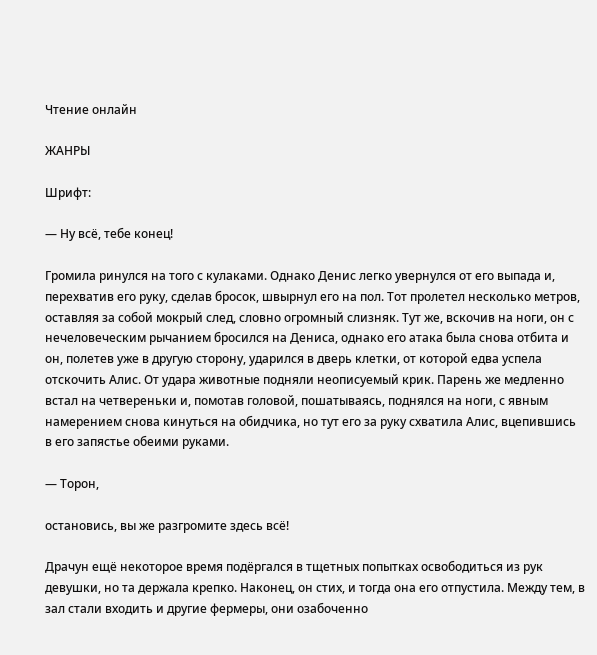Чтение онлайн

ЖАНРЫ

Шрифт:

— Ну всё, тебе конец!

Громила ринулся на того с кулаками. Однако Денис легко увернулся от его выпада и, перехватив его руку, сделав бросок, швырнул его на пол. Тот пролетел несколько метров, оставляя за собой мокрый след, словно огромный слизняк. Тут же, вскочив на ноги, он с нечеловеческим рычанием бросился на Дениса, однако его атака была снова отбита и он, полетев уже в другую сторону, ударился в дверь клетки, от которой едва успела отскочить Алис. От удара животные подняли неописуемый крик. Парень же медленно встал на четвереньки и, помотав головой, пошатываясь, поднялся на ноги, с явным намерением снова кинуться на обидчика, но тут его за руку схватила Алис, вцепившись в его запястье обеими руками.

— Торон,

остановись, вы же разгромите здесь всё!

Драчун ещё некоторое время подёргался в тщетных попытках освободиться из рук девушки, но та держала крепко. Наконец, он стих, и тогда она его отпустила. Между тем, в зал стали входить и другие фермеры, они озабоченно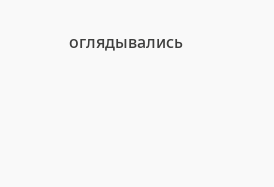оглядывались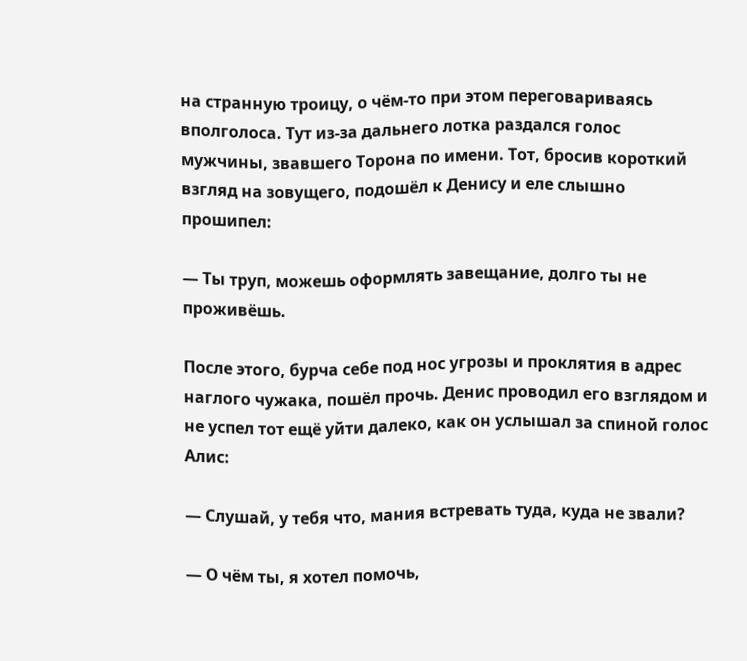на странную троицу, о чём-то при этом переговариваясь вполголоса. Тут из-за дальнего лотка раздался голос мужчины, звавшего Торона по имени. Тот, бросив короткий взгляд на зовущего, подошёл к Денису и еле слышно прошипел:

— Ты труп, можешь оформлять завещание, долго ты не проживёшь.

После этого, бурча себе под нос угрозы и проклятия в адрес наглого чужака, пошёл прочь. Денис проводил его взглядом и не успел тот ещё уйти далеко, как он услышал за спиной голос Алис:

— Слушай, у тебя что, мания встревать туда, куда не звали?

— О чём ты, я хотел помочь,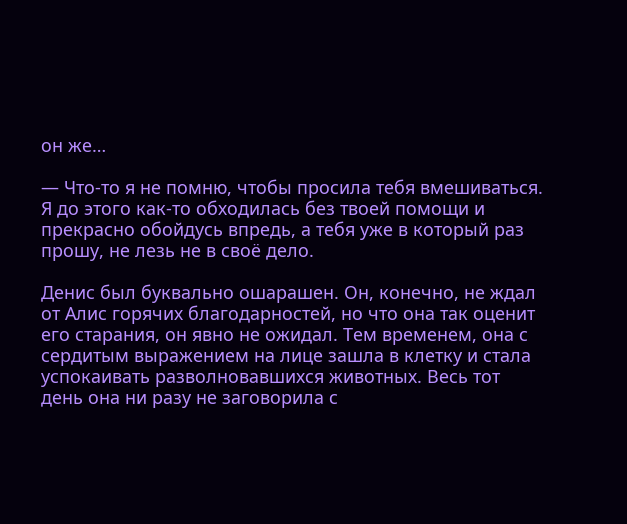он же…

— Что-то я не помню, чтобы просила тебя вмешиваться. Я до этого как-то обходилась без твоей помощи и прекрасно обойдусь впредь, а тебя уже в который раз прошу, не лезь не в своё дело.

Денис был буквально ошарашен. Он, конечно, не ждал от Алис горячих благодарностей, но что она так оценит его старания, он явно не ожидал. Тем временем, она с сердитым выражением на лице зашла в клетку и стала успокаивать разволновавшихся животных. Весь тот день она ни разу не заговорила с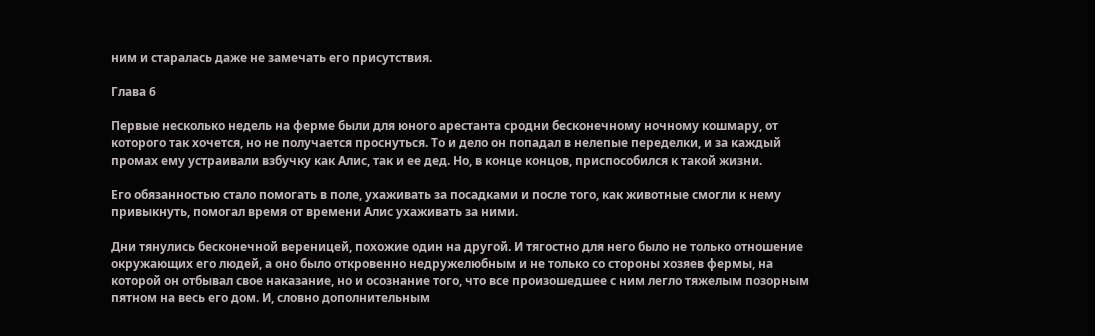ним и старалась даже не замечать его присутствия.

Глава 6

Первые несколько недель на ферме были для юного арестанта сродни бесконечному ночному кошмару, от которого так хочется, но не получается проснуться. То и дело он попадал в нелепые переделки, и за каждый промах ему устраивали взбучку как Алис, так и ее дед. Но, в конце концов, приспособился к такой жизни.

Его обязанностью стало помогать в поле, ухаживать за посадками и после того, как животные смогли к нему привыкнуть, помогал время от времени Алис ухаживать за ними.

Дни тянулись бесконечной вереницей, похожие один на другой. И тягостно для него было не только отношение окружающих его людей, а оно было откровенно недружелюбным и не только со стороны хозяев фермы, на которой он отбывал свое наказание, но и осознание того, что все произошедшее с ним легло тяжелым позорным пятном на весь его дом. И, словно дополнительным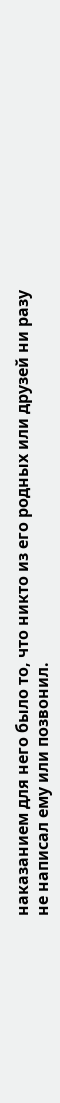наказанием для него было то, что никто из его родных или друзей ни разу не написал ему или позвонил.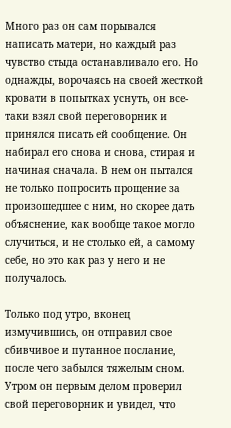Много раз он сам порывался написать матери, но каждый раз чувство стыда останавливало его. Но однажды, ворочаясь на своей жесткой кровати в попытках уснуть, он все-таки взял свой переговорник и принялся писать ей сообщение. Он набирал его снова и снова, стирая и начиная сначала. В нем он пытался не только попросить прощение за произошедшее с ним, но скорее дать объяснение, как вообще такое могло случиться, и не столько ей, а самому себе, но это как раз у него и не получалось.

Только под утро, вконец измучившись, он отправил свое сбивчивое и путанное послание, после чего забылся тяжелым сном. Утром он первым делом проверил свой переговорник и увидел, что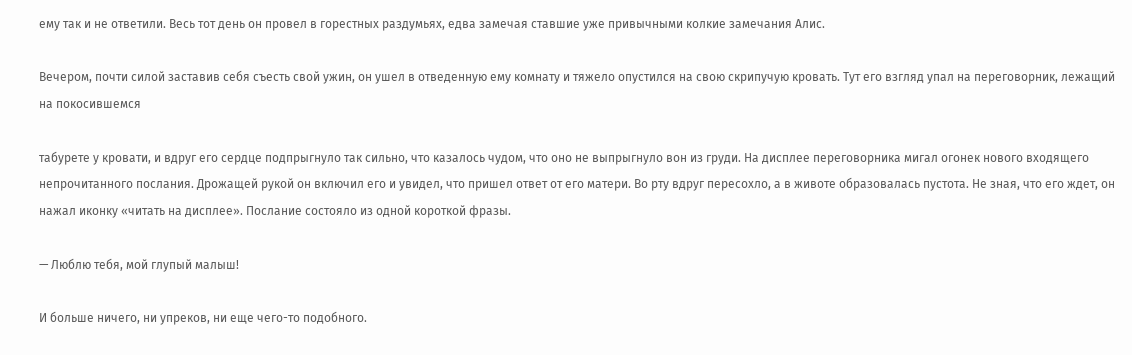ему так и не ответили. Весь тот день он провел в горестных раздумьях, едва замечая ставшие уже привычными колкие замечания Алис.

Вечером, почти силой заставив себя съесть свой ужин, он ушел в отведенную ему комнату и тяжело опустился на свою скрипучую кровать. Тут его взгляд упал на переговорник, лежащий на покосившемся

табурете у кровати, и вдруг его сердце подпрыгнуло так сильно, что казалось чудом, что оно не выпрыгнуло вон из груди. На дисплее переговорника мигал огонек нового входящего непрочитанного послания. Дрожащей рукой он включил его и увидел, что пришел ответ от его матери. Во рту вдруг пересохло, а в животе образовалась пустота. Не зная, что его ждет, он нажал иконку «читать на дисплее». Послание состояло из одной короткой фразы.

— Люблю тебя, мой глупый малыш!

И больше ничего, ни упреков, ни еще чего-то подобного.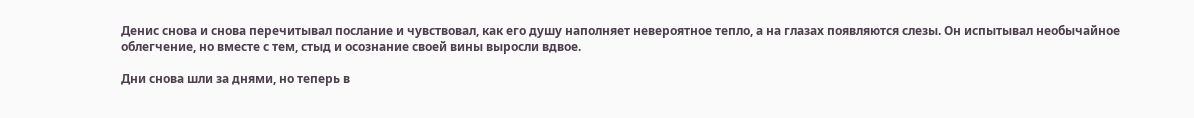Денис снова и снова перечитывал послание и чувствовал, как его душу наполняет невероятное тепло, а на глазах появляются слезы. Он испытывал необычайное облегчение, но вместе с тем, стыд и осознание своей вины выросли вдвое.

Дни снова шли за днями, но теперь в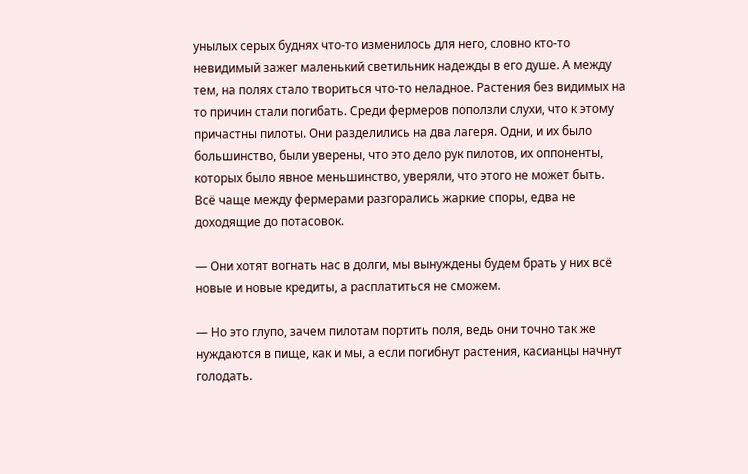унылых серых буднях что-то изменилось для него, словно кто-то невидимый зажег маленький светильник надежды в его душе. А между тем, на полях стало твориться что-то неладное. Растения без видимых на то причин стали погибать. Среди фермеров поползли слухи, что к этому причастны пилоты. Они разделились на два лагеря. Одни, и их было большинство, были уверены, что это дело рук пилотов, их оппоненты, которых было явное меньшинство, уверяли, что этого не может быть. Всё чаще между фермерами разгорались жаркие споры, едва не доходящие до потасовок.

— Они хотят вогнать нас в долги, мы вынуждены будем брать у них всё новые и новые кредиты, а расплатиться не сможем.

— Но это глупо, зачем пилотам портить поля, ведь они точно так же нуждаются в пище, как и мы, а если погибнут растения, касианцы начнут голодать.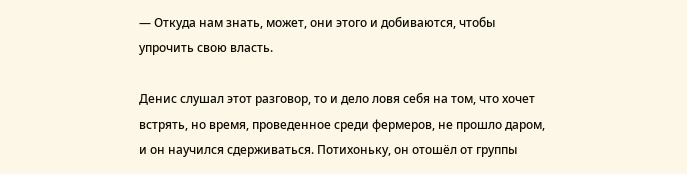— Откуда нам знать, может, они этого и добиваются, чтобы упрочить свою власть.

Денис слушал этот разговор, то и дело ловя себя на том, что хочет встрять, но время, проведенное среди фермеров, не прошло даром, и он научился сдерживаться. Потихоньку, он отошёл от группы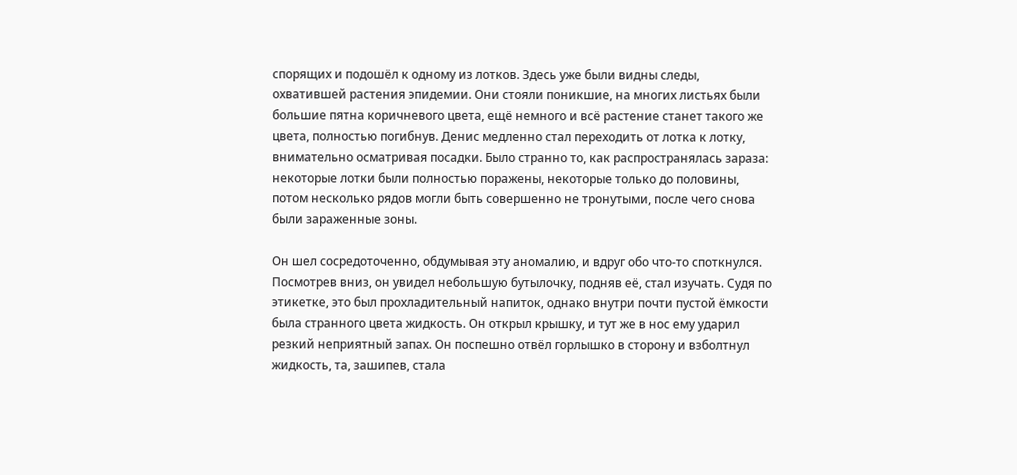спорящих и подошёл к одному из лотков. Здесь уже были видны следы, охватившей растения эпидемии. Они стояли поникшие, на многих листьях были большие пятна коричневого цвета, ещё немного и всё растение станет такого же цвета, полностью погибнув. Денис медленно стал переходить от лотка к лотку, внимательно осматривая посадки. Было странно то, как распространялась зараза: некоторые лотки были полностью поражены, некоторые только до половины, потом несколько рядов могли быть совершенно не тронутыми, после чего снова были зараженные зоны.

Он шел сосредоточенно, обдумывая эту аномалию, и вдруг обо что-то споткнулся. Посмотрев вниз, он увидел небольшую бутылочку, подняв её, стал изучать. Судя по этикетке, это был прохладительный напиток, однако внутри почти пустой ёмкости была странного цвета жидкость. Он открыл крышку, и тут же в нос ему ударил резкий неприятный запах. Он поспешно отвёл горлышко в сторону и взболтнул жидкость, та, зашипев, стала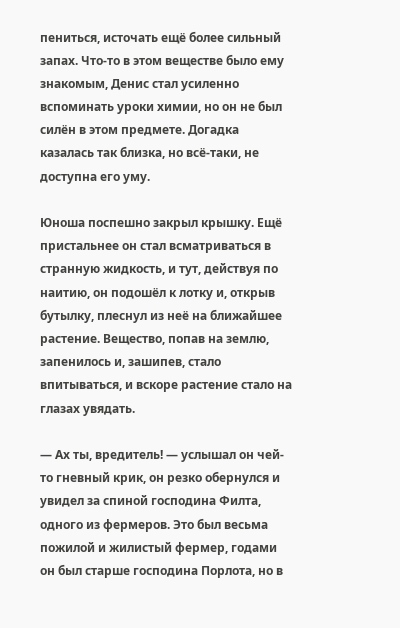пениться, источать ещё более сильный запах. Что-то в этом веществе было ему знакомым, Денис стал усиленно вспоминать уроки химии, но он не был силён в этом предмете. Догадка казалась так близка, но всё-таки, не доступна его уму.

Юноша поспешно закрыл крышку. Ещё пристальнее он стал всматриваться в странную жидкость, и тут, действуя по наитию, он подошёл к лотку и, открыв бутылку, плеснул из неё на ближайшее растение. Вещество, попав на землю, запенилось и, зашипев, стало впитываться, и вскоре растение стало на глазах увядать.

— Ах ты, вредитель! — услышал он чей-то гневный крик, он резко обернулся и увидел за спиной господина Филта, одного из фермеров. Это был весьма пожилой и жилистый фермер, годами он был старше господина Порлота, но в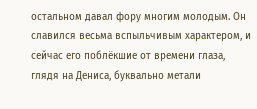остальном давал фору многим молодым. Он славился весьма вспыльчивым характером, и сейчас его поблёкшие от времени глаза, глядя на Дениса, буквально метали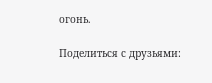огонь.

Поделиться с друзьями: